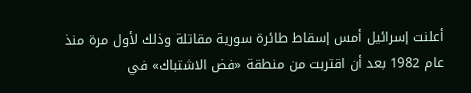أعلنت إسرائيل أمس إسقاط طائرة سورية مقاتلة وذلك لأول مرة منذ عام 1982 بعد أن اقتربت من منطقة «فض الاشتباك» في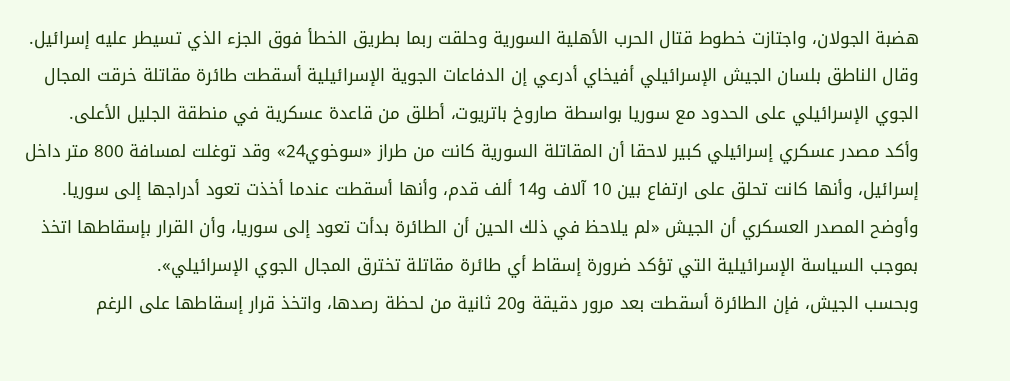هضبة الجولان، واجتازت خطوط قتال الحرب الأهلية السورية وحلقت ربما بطريق الخطأ فوق الجزء الذي تسيطر عليه إسرائيل.
وقال الناطق بلسان الجيش الإسرائيلي أفيخاي أدرعي إن الدفاعات الجوية الإسرائيلية أسقطت طائرة مقاتلة خرقت المجال الجوي الإسرائيلي على الحدود مع سوريا بواسطة صاروخ باتريوت، أطلق من قاعدة عسكرية في منطقة الجليل الأعلى.
وأكد مصدر عسكري إسرائيلي كبير لاحقا أن المقاتلة السورية كانت من طراز «سوخوي24» وقد توغلت لمسافة 800 متر داخل إسرائيل، وأنها كانت تحلق على ارتفاع بين 10 آلاف و14 ألف قدم، وأنها أسقطت عندما أخذت تعود أدراجها إلى سوريا.
وأوضح المصدر العسكري أن الجيش «لم يلاحظ في ذلك الحين أن الطائرة بدأت تعود إلى سوريا، وأن القرار بإسقاطها اتخذ بموجب السياسة الإسرائيلية التي تؤكد ضرورة إسقاط أي طائرة مقاتلة تخترق المجال الجوي الإسرائيلي».
وبحسب الجيش، فإن الطائرة أسقطت بعد مرور دقيقة و20 ثانية من لحظة رصدها، واتخذ قرار إسقاطها على الرغم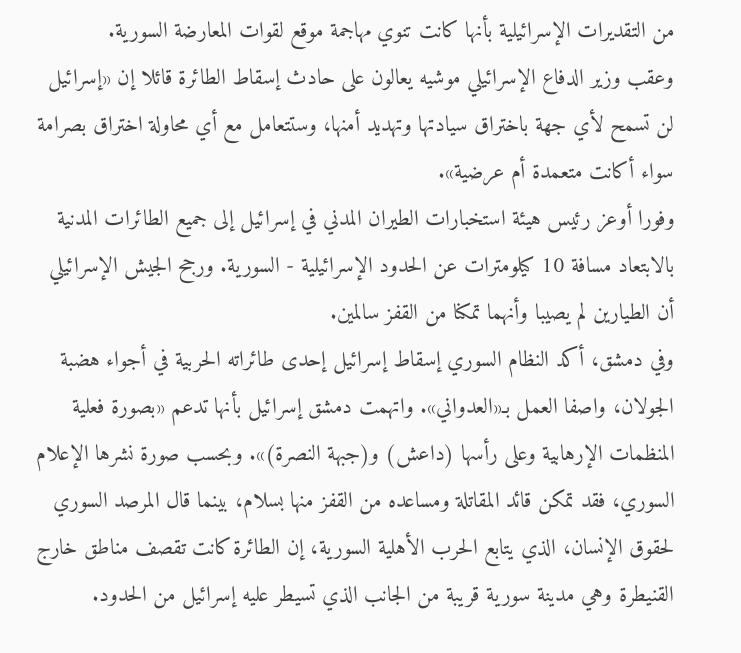من التقديرات الإسرائيلية بأنها كانت تنوي مهاجمة موقع لقوات المعارضة السورية.
وعقب وزير الدفاع الإسرائيلي موشيه يعالون على حادث إسقاط الطائرة قائلا إن «إسرائيل لن تسمح لأي جهة باختراق سيادتها وتهديد أمنها، وستتعامل مع أي محاولة اختراق بصرامة سواء أكانت متعمدة أم عرضية».
وفورا أوعز رئيس هيئة استخبارات الطيران المدني في إسرائيل إلى جميع الطائرات المدنية بالابتعاد مسافة 10 كيلومترات عن الحدود الإسرائيلية - السورية. ورجح الجيش الإسرائيلي أن الطيارين لم يصيبا وأنهما تمكنا من القفز سالمين.
وفي دمشق، أكد النظام السوري إسقاط إسرائيل إحدى طائراته الحربية في أجواء هضبة الجولان، واصفا العمل بـ«العدواني». واتهمت دمشق إسرائيل بأنها تدعم «بصورة فعلية المنظمات الإرهابية وعلى رأسها (داعش) و(جبهة النصرة)». وبحسب صورة نشرها الإعلام السوري، فقد تمكن قائد المقاتلة ومساعده من القفز منها بسلام، بينما قال المرصد السوري لحقوق الإنسان، الذي يتابع الحرب الأهلية السورية، إن الطائرة كانت تقصف مناطق خارج القنيطرة وهي مدينة سورية قريبة من الجانب الذي تسيطر عليه إسرائيل من الحدود.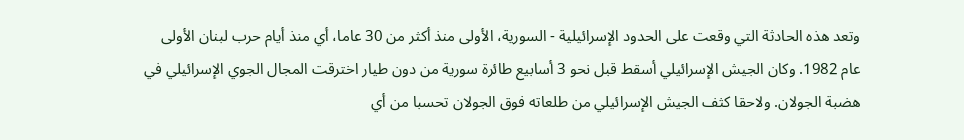وتعد هذه الحادثة التي وقعت على الحدود الإسرائيلية - السورية، الأولى منذ أكثر من 30 عاما، أي منذ أيام حرب لبنان الأولى عام 1982. وكان الجيش الإسرائيلي أسقط قبل نحو 3 أسابيع طائرة سورية من دون طيار اخترقت المجال الجوي الإسرائيلي في هضبة الجولان. ولاحقا كثف الجيش الإسرائيلي من طلعاته فوق الجولان تحسبا من أي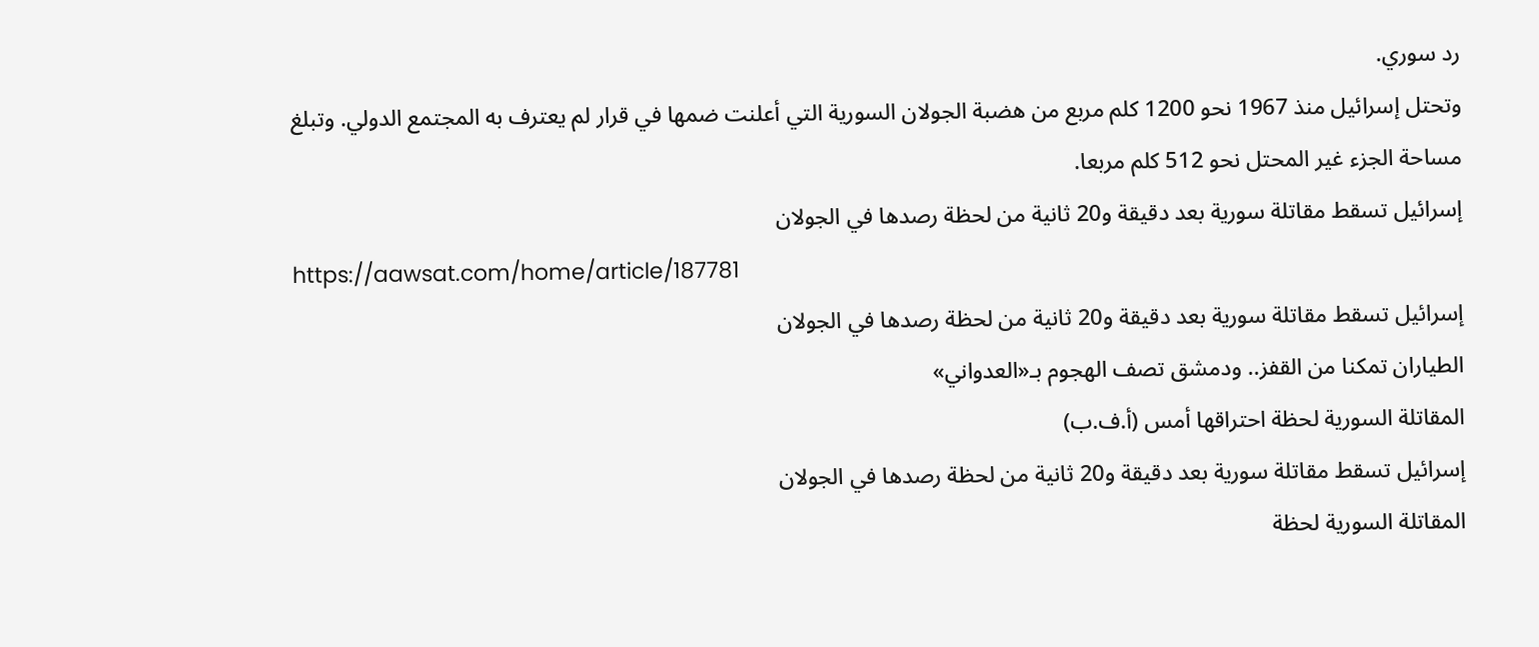رد سوري.
وتحتل إسرائيل منذ 1967 نحو 1200 كلم مربع من هضبة الجولان السورية التي أعلنت ضمها في قرار لم يعترف به المجتمع الدولي. وتبلغ مساحة الجزء غير المحتل نحو 512 كلم مربعا.
إسرائيل تسقط مقاتلة سورية بعد دقيقة و20 ثانية من لحظة رصدها في الجولان
https://aawsat.com/home/article/187781
إسرائيل تسقط مقاتلة سورية بعد دقيقة و20 ثانية من لحظة رصدها في الجولان
الطياران تمكنا من القفز.. ودمشق تصف الهجوم بـ«العدواني»
المقاتلة السورية لحظة احتراقها أمس (أ.ف.ب)
إسرائيل تسقط مقاتلة سورية بعد دقيقة و20 ثانية من لحظة رصدها في الجولان
المقاتلة السورية لحظة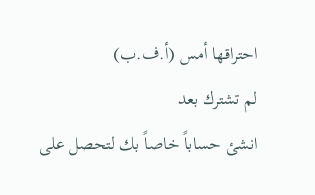احتراقها أمس (أ.ف.ب)
لم تشترك بعد
انشئ حساباً خاصاً بك لتحصل على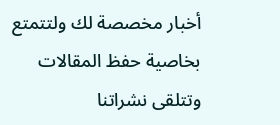أخبار مخصصة لك ولتتمتع بخاصية حفظ المقالات وتتلقى نشراتنا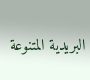البريدية المتنوعة